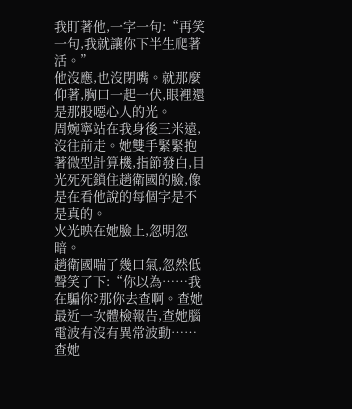我盯著他,一字一句:“再笑一句,我就讓你下半生爬著活。”
他沒應,也沒閉嘴。就那麼仰著,胸口一起一伏,眼裡還是那股噁心人的光。
周婉寧站在我身後三米遠,沒往前走。她雙手緊緊抱著微型計算機,指節發白,目光死死鎖住趙衛國的臉,像是在看他說的每個字是不是真的。
火光映在她臉上,忽明忽暗。
趙衛國喘了幾口氣,忽然低聲笑了下:“你以為……我在騙你?那你去查啊。查她最近一次體檢報告,查她腦電波有沒有異常波動……查她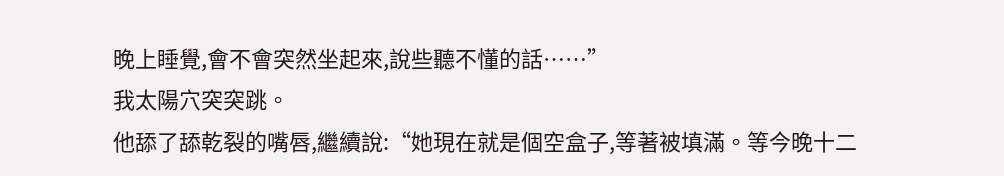晚上睡覺,會不會突然坐起來,說些聽不懂的話……”
我太陽穴突突跳。
他舔了舔乾裂的嘴唇,繼續說:“她現在就是個空盒子,等著被填滿。等今晚十二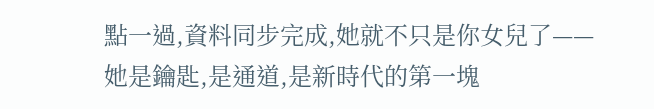點一過,資料同步完成,她就不只是你女兒了——她是鑰匙,是通道,是新時代的第一塊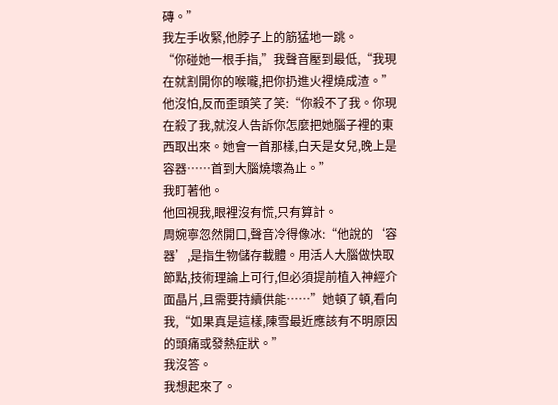磚。”
我左手收緊,他脖子上的筋猛地一跳。
“你碰她一根手指,”我聲音壓到最低,“我現在就割開你的喉嚨,把你扔進火裡燒成渣。”
他沒怕,反而歪頭笑了笑:“你殺不了我。你現在殺了我,就沒人告訴你怎麼把她腦子裡的東西取出來。她會一首那樣,白天是女兒,晚上是容器……首到大腦燒壞為止。”
我盯著他。
他回視我,眼裡沒有慌,只有算計。
周婉寧忽然開口,聲音冷得像冰:“他說的‘容器’,是指生物儲存載體。用活人大腦做快取節點,技術理論上可行,但必須提前植入神經介面晶片,且需要持續供能……”她頓了頓,看向我,“如果真是這樣,陳雪最近應該有不明原因的頭痛或發熱症狀。”
我沒答。
我想起來了。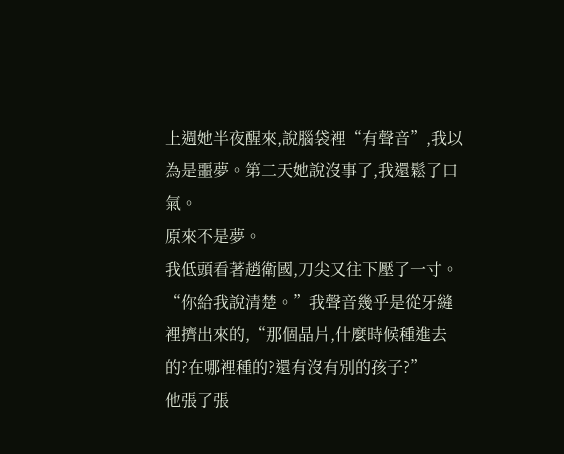上週她半夜醒來,說腦袋裡“有聲音”,我以為是噩夢。第二天她說沒事了,我還鬆了口氣。
原來不是夢。
我低頭看著趙衛國,刀尖又往下壓了一寸。
“你給我說清楚。”我聲音幾乎是從牙縫裡擠出來的,“那個晶片,什麼時候種進去的?在哪裡種的?還有沒有別的孩子?”
他張了張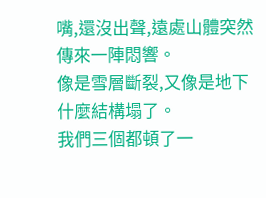嘴,還沒出聲,遠處山體突然傳來一陣悶響。
像是雪層斷裂,又像是地下什麼結構塌了。
我們三個都頓了一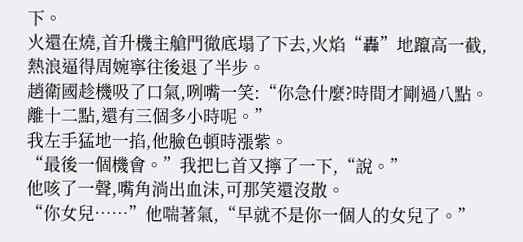下。
火還在燒,首升機主艙門徹底塌了下去,火焰“轟”地躥高一截,熱浪逼得周婉寧往後退了半步。
趙衛國趁機吸了口氣,咧嘴一笑:“你急什麼?時間才剛過八點。離十二點,還有三個多小時呢。”
我左手猛地一掐,他臉色頓時漲紫。
“最後一個機會。”我把匕首又擰了一下,“說。”
他咳了一聲,嘴角淌出血沫,可那笑還沒散。
“你女兒……”他喘著氣,“早就不是你一個人的女兒了。”